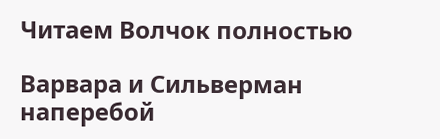Читаем Волчок полностью

Варвара и Сильверман наперебой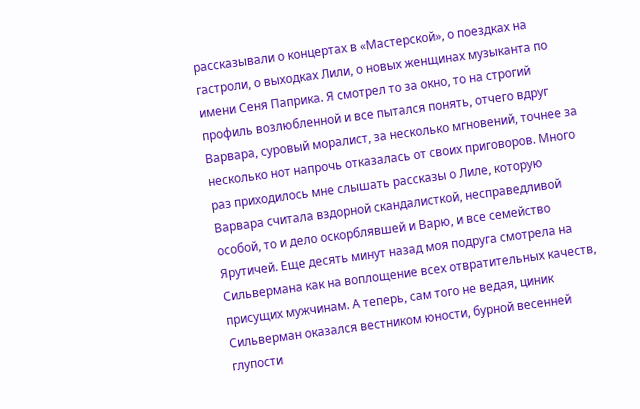рассказывали о концертах в «Мастерской», о поездках на гастроли, о выходках Лили, о новых женщинах музыканта по имени Сеня Паприка. Я смотрел то за окно, то на строгий профиль возлюбленной и все пытался понять, отчего вдруг Варвара, суровый моралист, за несколько мгновений, точнее за несколько нот напрочь отказалась от своих приговоров. Много раз приходилось мне слышать рассказы о Лиле, которую Варвара считала вздорной скандалисткой, несправедливой особой, то и дело оскорблявшей и Варю, и все семейство Ярутичей. Еще десять минут назад моя подруга смотрела на Сильвермана как на воплощение всех отвратительных качеств, присущих мужчинам. А теперь, сам того не ведая, циник Сильверман оказался вестником юности, бурной весенней глупости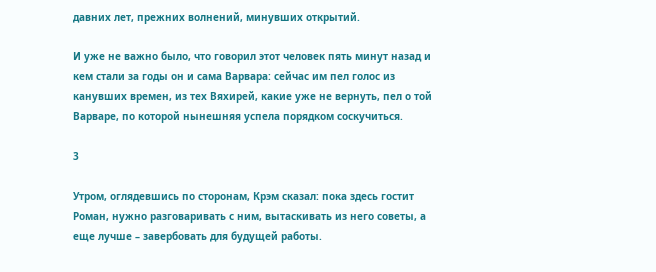давних лет, прежних волнений, минувших открытий.

И уже не важно было, что говорил этот человек пять минут назад и кем стали за годы он и сама Варвара: сейчас им пел голос из канувших времен, из тех Вяхирей, какие уже не вернуть, пел о той Варваре, по которой нынешняя успела порядком соскучиться.

3

Утром, оглядевшись по сторонам, Крэм сказал: пока здесь гостит Роман, нужно разговаривать с ним, вытаскивать из него советы, а еще лучше – завербовать для будущей работы.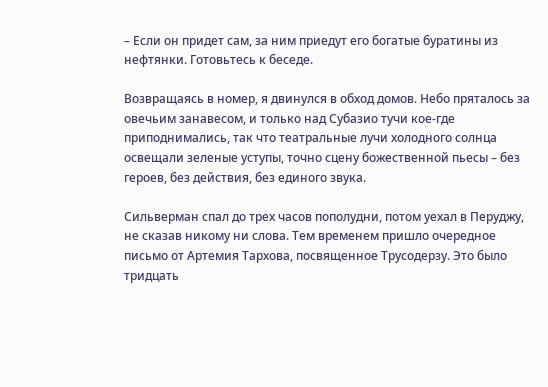– Если он придет сам, за ним приедут его богатые буратины из нефтянки. Готовьтесь к беседе.

Возвращаясь в номер, я двинулся в обход домов. Небо пряталось за овечьим занавесом, и только над Субазио тучи кое-где приподнимались, так что театральные лучи холодного солнца освещали зеленые уступы, точно сцену божественной пьесы – без героев, без действия, без единого звука.

Сильверман спал до трех часов пополудни, потом уехал в Перуджу, не сказав никому ни слова. Тем временем пришло очередное письмо от Артемия Тархова, посвященное Трусодерзу. Это было тридцать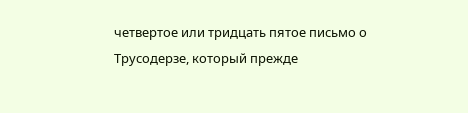четвертое или тридцать пятое письмо о Трусодерзе, который прежде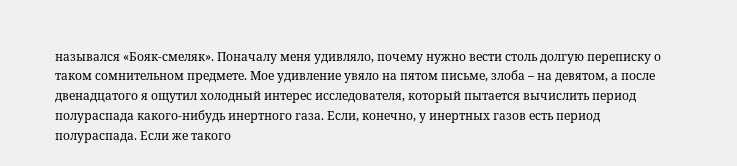назывался «Бояк-смеляк». Поначалу меня удивляло, почему нужно вести столь долгую переписку о таком сомнительном предмете. Мое удивление увяло на пятом письме, злоба – на девятом, а после двенадцатого я ощутил холодный интерес исследователя, который пытается вычислить период полураспада какого-нибудь инертного газа. Если, конечно, у инертных газов есть период полураспада. Если же такого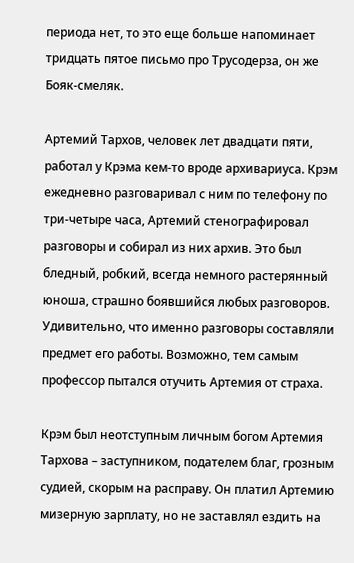периода нет, то это еще больше напоминает тридцать пятое письмо про Трусодерза, он же Бояк-смеляк.

Артемий Тархов, человек лет двадцати пяти, работал у Крэма кем-то вроде архивариуса. Крэм ежедневно разговаривал с ним по телефону по три-четыре часа, Артемий стенографировал разговоры и собирал из них архив. Это был бледный, робкий, всегда немного растерянный юноша, страшно боявшийся любых разговоров. Удивительно, что именно разговоры составляли предмет его работы. Возможно, тем самым профессор пытался отучить Артемия от страха.

Крэм был неотступным личным богом Артемия Тархова – заступником, подателем благ, грозным судией, скорым на расправу. Он платил Артемию мизерную зарплату, но не заставлял ездить на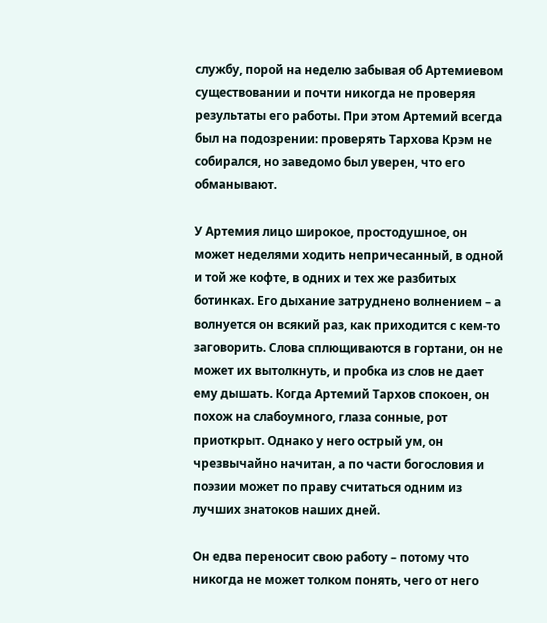службу, порой на неделю забывая об Артемиевом существовании и почти никогда не проверяя результаты его работы. При этом Артемий всегда был на подозрении: проверять Тархова Крэм не собирался, но заведомо был уверен, что его обманывают.

У Артемия лицо широкое, простодушное, он может неделями ходить непричесанный, в одной и той же кофте, в одних и тех же разбитых ботинках. Его дыхание затруднено волнением – а волнуется он всякий раз, как приходится с кем-то заговорить. Слова сплющиваются в гортани, он не может их вытолкнуть, и пробка из слов не дает ему дышать. Когда Артемий Тархов спокоен, он похож на слабоумного, глаза сонные, рот приоткрыт. Однако у него острый ум, он чрезвычайно начитан, а по части богословия и поэзии может по праву считаться одним из лучших знатоков наших дней.

Он едва переносит свою работу – потому что никогда не может толком понять, чего от него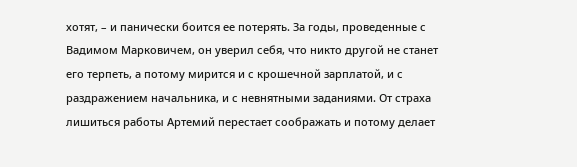хотят, – и панически боится ее потерять. За годы, проведенные с Вадимом Марковичем, он уверил себя, что никто другой не станет его терпеть, а потому мирится и с крошечной зарплатой, и с раздражением начальника, и с невнятными заданиями. От страха лишиться работы Артемий перестает соображать и потому делает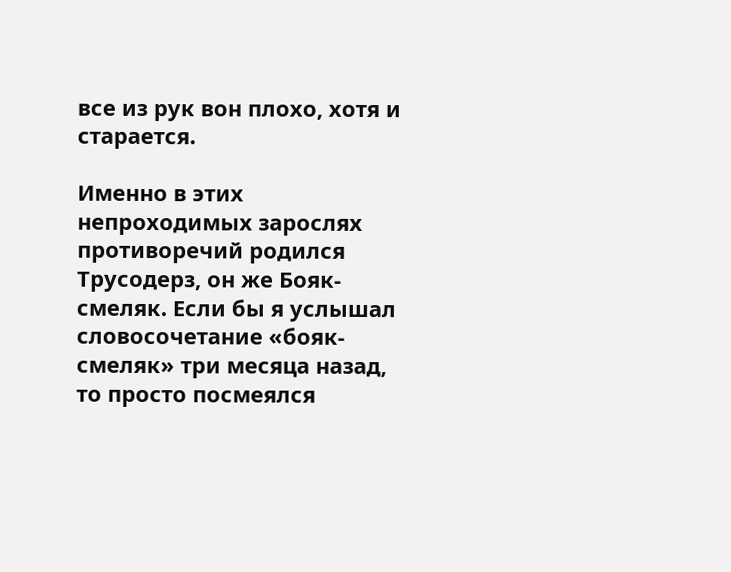все из рук вон плохо, хотя и старается.

Именно в этих непроходимых зарослях противоречий родился Трусодерз, он же Бояк-смеляк. Если бы я услышал словосочетание «бояк-смеляк» три месяца назад, то просто посмеялся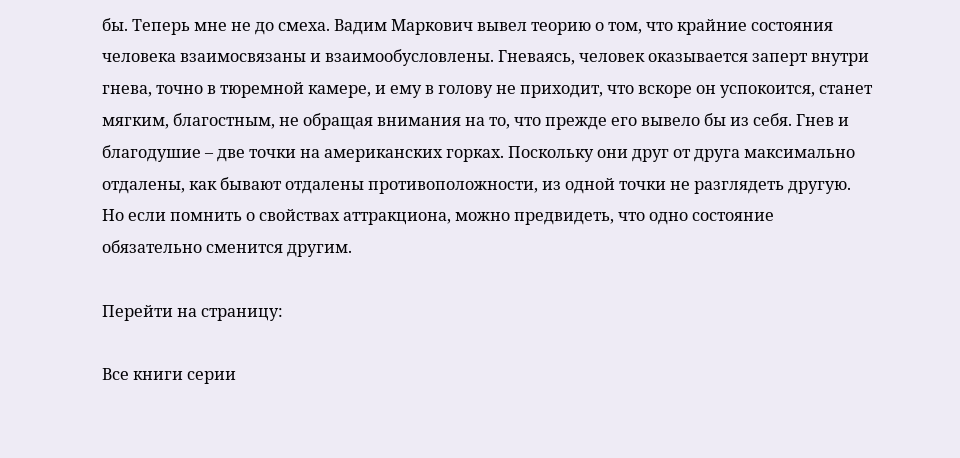бы. Теперь мне не до смеха. Вадим Маркович вывел теорию о том, что крайние состояния человека взаимосвязаны и взаимообусловлены. Гневаясь, человек оказывается заперт внутри гнева, точно в тюремной камере, и ему в голову не приходит, что вскоре он успокоится, станет мягким, благостным, не обращая внимания на то, что прежде его вывело бы из себя. Гнев и благодушие – две точки на американских горках. Поскольку они друг от друга максимально отдалены, как бывают отдалены противоположности, из одной точки не разглядеть другую. Но если помнить о свойствах аттракциона, можно предвидеть, что одно состояние обязательно сменится другим.

Перейти на страницу:

Все книги серии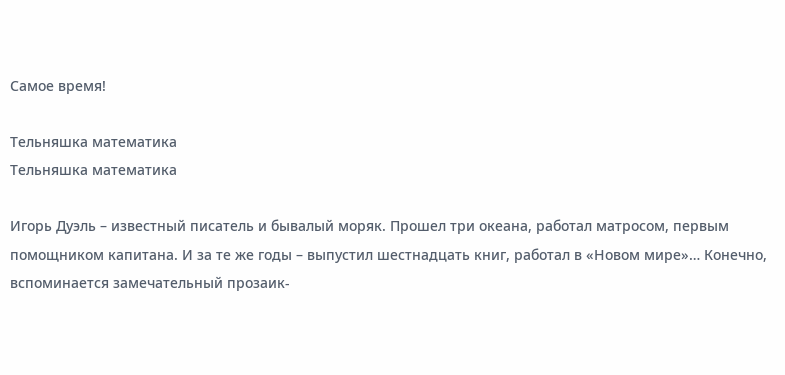Самое время!

Тельняшка математика
Тельняшка математика

Игорь Дуэль – известный писатель и бывалый моряк. Прошел три океана, работал матросом, первым помощником капитана. И за те же годы – выпустил шестнадцать книг, работал в «Новом мире»… Конечно, вспоминается замечательный прозаик-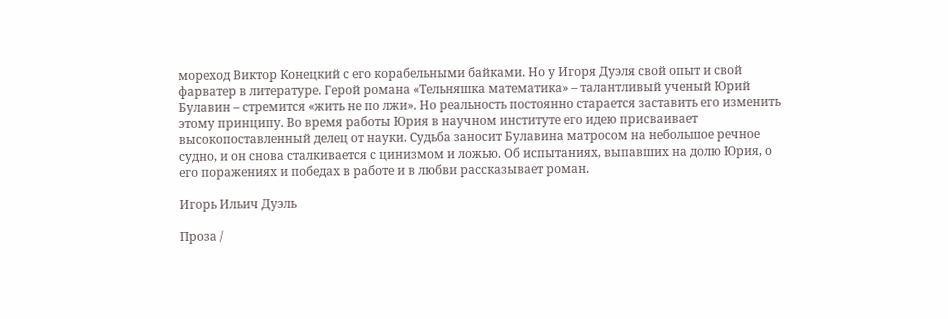мореход Виктор Конецкий с его корабельными байками. Но у Игоря Дуэля свой опыт и свой фарватер в литературе. Герой романа «Тельняшка математика» – талантливый ученый Юрий Булавин – стремится «жить не по лжи». Но реальность постоянно старается заставить его изменить этому принципу. Во время работы Юрия в научном институте его идею присваивает высокопоставленный делец от науки. Судьба заносит Булавина матросом на небольшое речное судно, и он снова сталкивается с цинизмом и ложью. Об испытаниях, выпавших на долю Юрия, о его поражениях и победах в работе и в любви рассказывает роман.

Игорь Ильич Дуэль

Проза /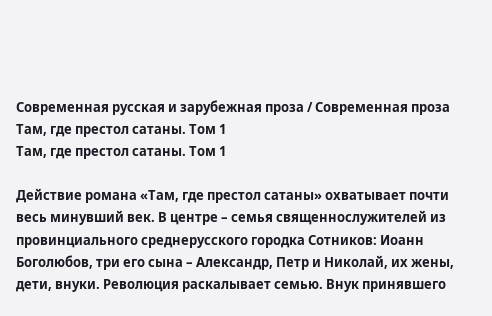Современная русская и зарубежная проза / Современная проза
Там, где престол сатаны. Том 1
Там, где престол сатаны. Том 1

Действие романа «Там, где престол сатаны» охватывает почти весь минувший век. В центре – семья священнослужителей из провинциального среднерусского городка Сотников: Иоанн Боголюбов, три его сына – Александр, Петр и Николай, их жены, дети, внуки. Революция раскалывает семью. Внук принявшего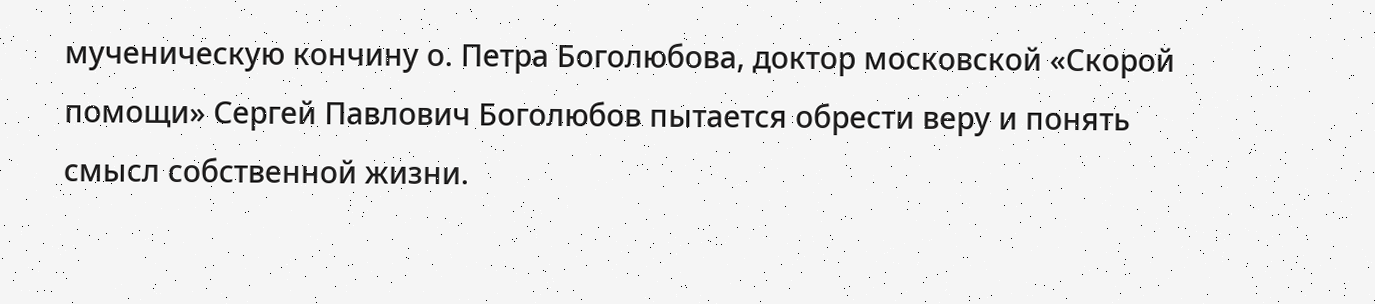мученическую кончину о. Петра Боголюбова, доктор московской «Скорой помощи» Сергей Павлович Боголюбов пытается обрести веру и понять смысл собственной жизни.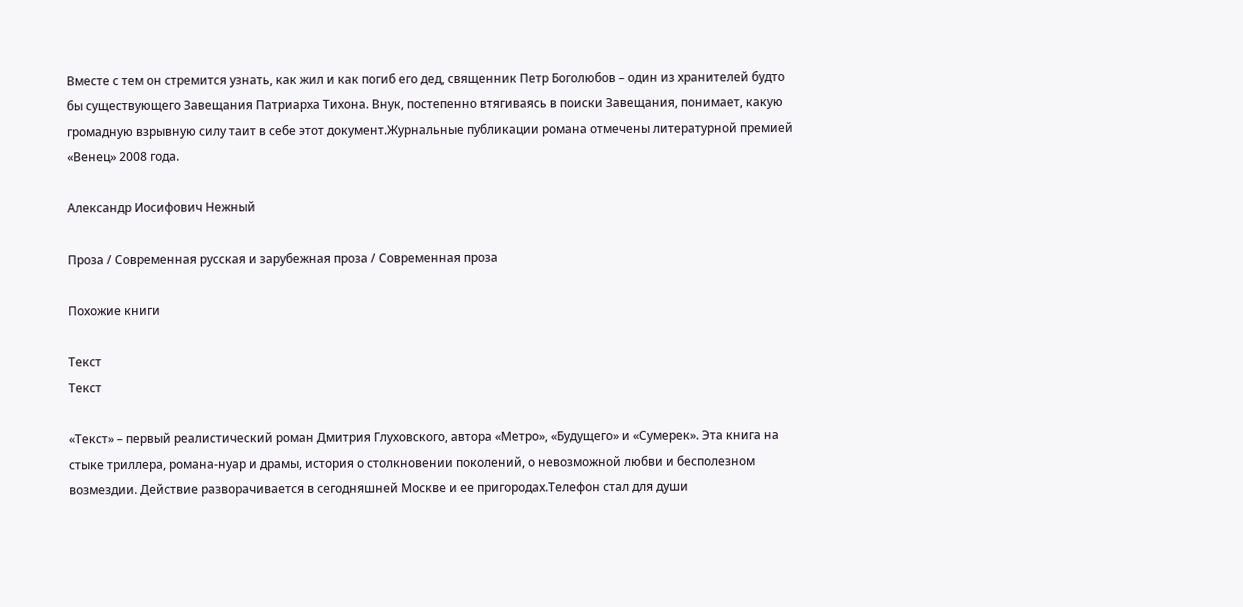Вместе с тем он стремится узнать, как жил и как погиб его дед, священник Петр Боголюбов – один из хранителей будто бы существующего Завещания Патриарха Тихона. Внук, постепенно втягиваясь в поиски Завещания, понимает, какую громадную взрывную силу таит в себе этот документ.Журнальные публикации романа отмечены литературной премией «Венец» 2008 года.

Александр Иосифович Нежный

Проза / Современная русская и зарубежная проза / Современная проза

Похожие книги

Текст
Текст

«Текст» – первый реалистический роман Дмитрия Глуховского, автора «Метро», «Будущего» и «Сумерек». Эта книга на стыке триллера, романа-нуар и драмы, история о столкновении поколений, о невозможной любви и бесполезном возмездии. Действие разворачивается в сегодняшней Москве и ее пригородах.Телефон стал для души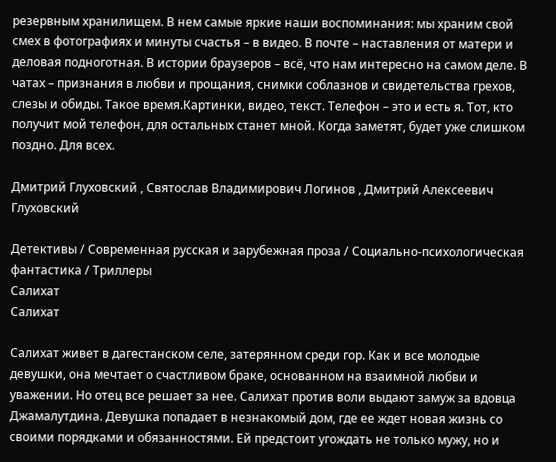резервным хранилищем. В нем самые яркие наши воспоминания: мы храним свой смех в фотографиях и минуты счастья – в видео. В почте – наставления от матери и деловая подноготная. В истории браузеров – всё, что нам интересно на самом деле. В чатах – признания в любви и прощания, снимки соблазнов и свидетельства грехов, слезы и обиды. Такое время.Картинки, видео, текст. Телефон – это и есть я. Тот, кто получит мой телефон, для остальных станет мной. Когда заметят, будет уже слишком поздно. Для всех.

Дмитрий Глуховский , Святослав Владимирович Логинов , Дмитрий Алексеевич Глуховский

Детективы / Современная русская и зарубежная проза / Социально-психологическая фантастика / Триллеры
Салихат
Салихат

Салихат живет в дагестанском селе, затерянном среди гор. Как и все молодые девушки, она мечтает о счастливом браке, основанном на взаимной любви и уважении. Но отец все решает за нее. Салихат против воли выдают замуж за вдовца Джамалутдина. Девушка попадает в незнакомый дом, где ее ждет новая жизнь со своими порядками и обязанностями. Ей предстоит угождать не только мужу, но и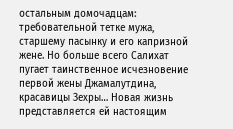остальным домочадцам: требовательной тетке мужа, старшему пасынку и его капризной жене. Но больше всего Салихат пугает таинственное исчезновение первой жены Джамалутдина, красавицы Зехры… Новая жизнь представляется ей настоящим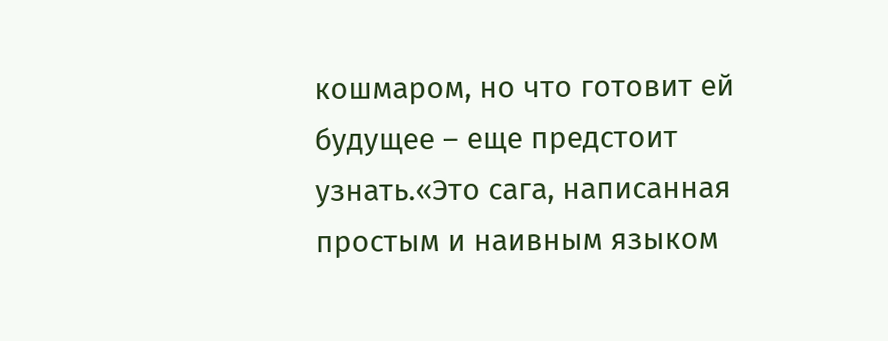кошмаром, но что готовит ей будущее – еще предстоит узнать.«Это сага, написанная простым и наивным языком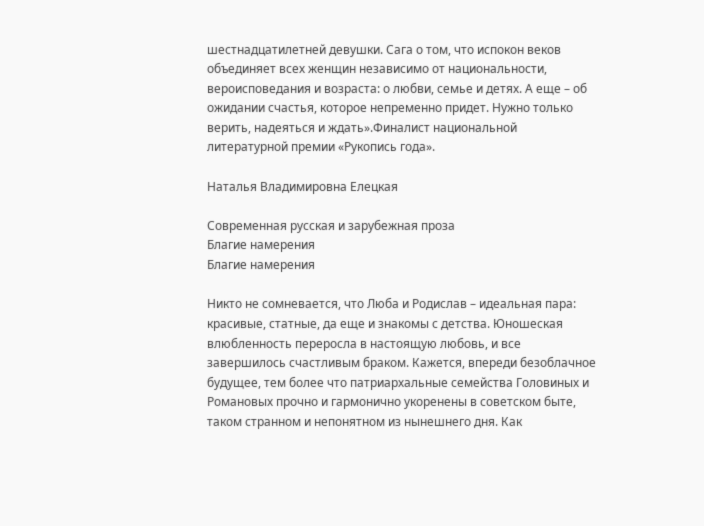шестнадцатилетней девушки. Сага о том, что испокон веков объединяет всех женщин независимо от национальности, вероисповедания и возраста: о любви, семье и детях. А еще – об ожидании счастья, которое непременно придет. Нужно только верить, надеяться и ждать».Финалист национальной литературной премии «Рукопись года».

Наталья Владимировна Елецкая

Современная русская и зарубежная проза
Благие намерения
Благие намерения

Никто не сомневается, что Люба и Родислав – идеальная пара: красивые, статные, да еще и знакомы с детства. Юношеская влюбленность переросла в настоящую любовь, и все завершилось счастливым браком. Кажется, впереди безоблачное будущее, тем более что патриархальные семейства Головиных и Романовых прочно и гармонично укоренены в советском быте, таком странном и непонятном из нынешнего дня. Как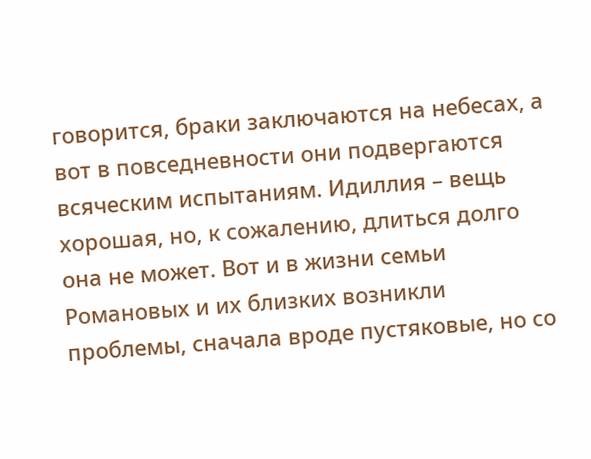говорится, браки заключаются на небесах, а вот в повседневности они подвергаются всяческим испытаниям. Идиллия – вещь хорошая, но, к сожалению, длиться долго она не может. Вот и в жизни семьи Романовых и их близких возникли проблемы, сначала вроде пустяковые, но со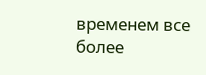временем все более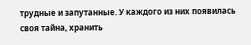трудные и запутанные. У каждого из них появилась своя тайна, хранить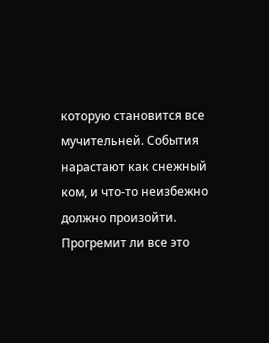которую становится все мучительней. События нарастают как снежный ком, и что-то неизбежно должно произойти. Прогремит ли все это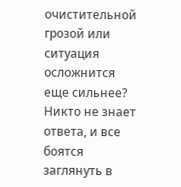очистительной грозой или ситуация осложнится еще сильнее? Никто не знает ответа, и все боятся заглянуть в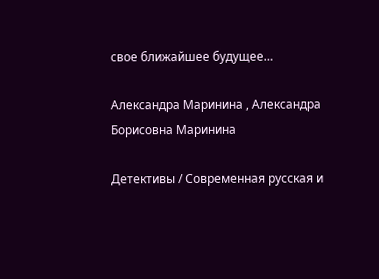свое ближайшее будущее…

Александра Маринина , Александра Борисовна Маринина

Детективы / Современная русская и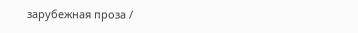зарубежная проза /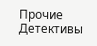Прочие Детективы